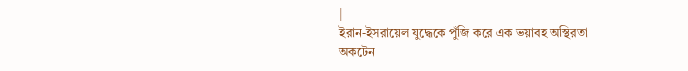|
ইরান-ইসরায়েল যুদ্ধেকে পুঁজি করে এক ভয়াবহ অস্থিরতা
অকটেন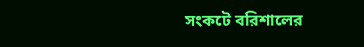সংকটে বরিশালের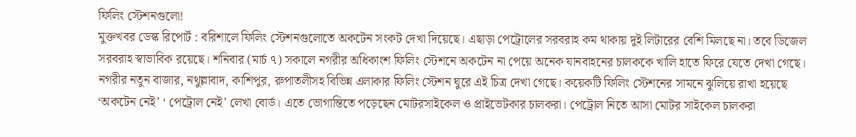ফিলিং স্টেশনগুলো!
মুক্তখবর ডেস্ক রিপোর্ট : বরিশালে ফিলিং স্টেশনগুলোতে অকটেন সংকট দেখা দিয়েছে। এছাড়া পেট্রোলের সরবরাহ কম থাকায় দুই লিটারের বেশি মিলছে না। তবে ডিজেল সরবরাহ স্বাভাবিক রয়েছে। শনিবার (মার্চ ৭) সকালে নগরীর অধিকাংশ ফিলিং স্টেশনে অকটেন না পেয়ে অনেক যানবাহনের চালককে খালি হাতে ফিরে যেতে দেখা গেছে। নগরীর নতুন বাজার, নথুল্লাবাদ, কাশিপুর, রুপাতলীসহ বিভিন্ন এলাকার ফিলিং স্টেশন ঘুরে এই চিত্র দেখা গেছে। কয়েকটি ফিলিং স্টেশনের সামনে ঝুলিয়ে রাখা হয়েছে ‘অকটেন নেই’ ‘ পেট্রোল নেই’ লেখা বোর্ড। এতে ভোগান্তিতে পড়েছেন মোটরসাইকেল ও প্রাইভেটকার চালকরা। পেট্রোল নিতে আসা মোটর সাইকেল চালকরা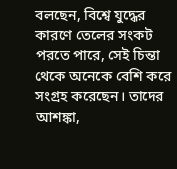বলছেন, বিশ্বে যুদ্ধের কারণে তেলের সংকট পরতে পারে, সেই চিন্তা থেকে অনেকে বেশি করে সংগ্রহ করেছেন। তাদের আশঙ্কা,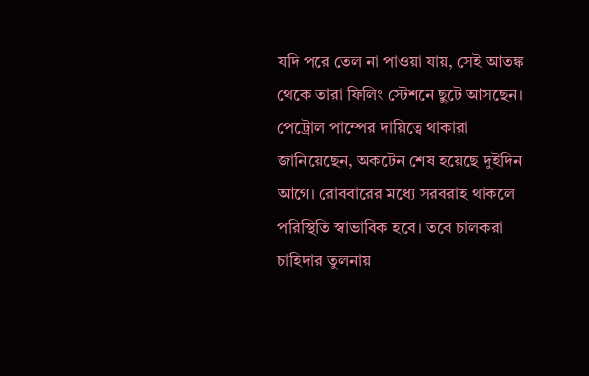যদি পরে তেল না পাওয়া যায়, সেই আতঙ্ক থেকে তারা ফিলিং স্টেশনে ছুটে আসছেন। পেট্রোল পাম্পের দায়িত্বে থাকারা জানিয়েছেন, অকটেন শেষ হয়েছে দুইদিন আগে। রোববারের মধ্যে সরবরাহ থাকলে পরিস্থিতি স্বাভাবিক হবে। তবে চালকরা চাহিদার তুলনায়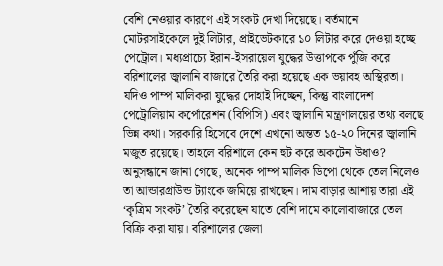বেশি নেওয়ার কারণে এই সংকট দেখা দিয়েছে। বর্তমানে মোটরসাইকেলে দুই লিটার, প্রাইভেটকারে ১০ লিটার করে দেওয়া হচ্ছে পেট্রোল। মধ্যপ্রাচ্যে ইরান-ইসরায়েল যুদ্ধের উত্তাপকে পুঁজি করে বরিশালের জ্বালানি বাজারে তৈরি করা হয়েছে এক ভয়াবহ অস্থিরতা। যদিও পাম্প মালিকরা যুদ্ধের দোহাই দিচ্ছেন, কিন্তু বাংলাদেশ পেট্রোলিয়াম কর্পোরেশন (বিপিসি) এবং জ্বালানি মন্ত্রণালয়ের তথ্য বলছে ভিন্ন কথা। সরকারি হিসেবে দেশে এখনো অন্তত ১৫-২০ দিনের জ্বালানি মজুত রয়েছে। তাহলে বরিশালে কেন হুট করে অকটেন উধাও? অনুসন্ধানে জানা গেছে, অনেক পাম্প মালিক ডিপো থেকে তেল নিলেও তা আন্ডারগ্রাউন্ড ট্যাংকে জমিয়ে রাখছেন। দাম বাড়ার আশায় তারা এই ‘কৃত্রিম সংকট’ তৈরি করেছেন যাতে বেশি দামে কালোবাজারে তেল বিক্রি করা যায়। বরিশালের জেলা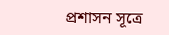প্রশাসন সূত্রে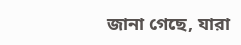জানা গেছে, যারা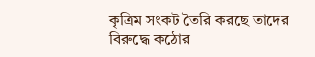কৃত্রিম সংকট তৈরি করছে তাদের বিরুদ্ধে কঠোর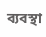ব্যবস্থা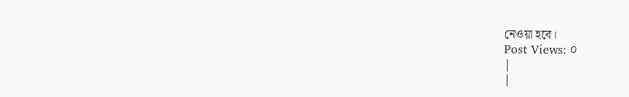নেওয়া হবে।
Post Views: ০
|
|